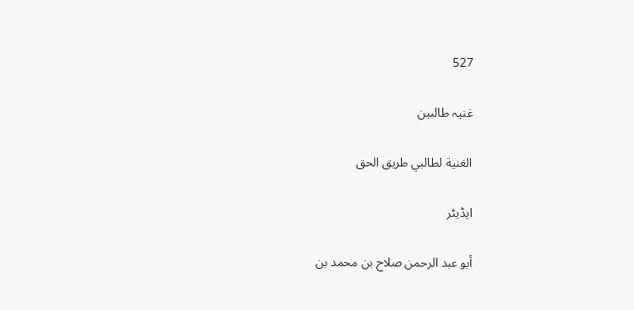527

غنیہ طالبین

الغنية لطالبي طريق الحق

ایڈیٹر

أبو عبد الرحمن صلاح بن محمد بن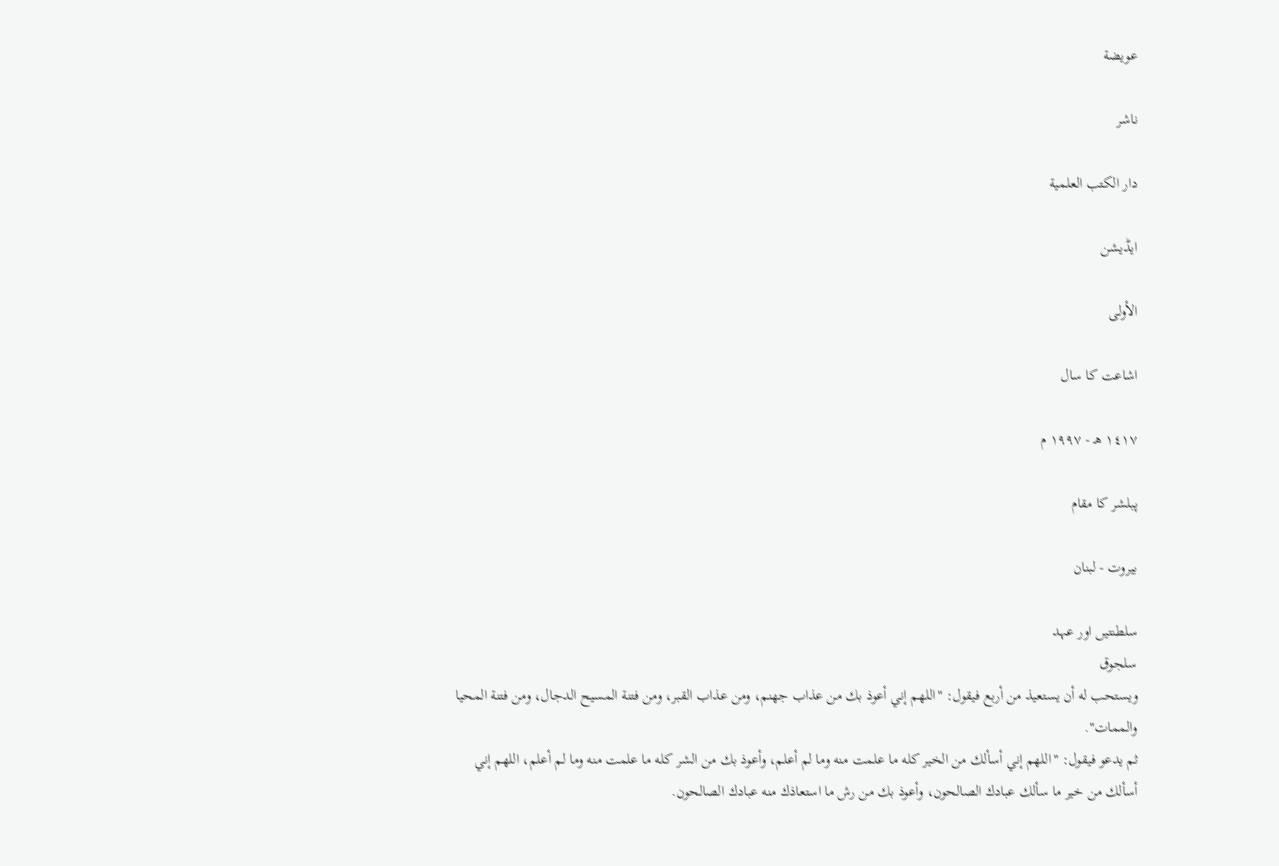عويضة

ناشر

دار الكتب العلمية

ایڈیشن

الأولى

اشاعت کا سال

١٤١٧ هـ - ١٩٩٧ م

پبلشر کا مقام

بيروت - لبنان

سلطنتیں اور عہد
سلجوق
ويستحب له أن يستعيذ من أربع فيقول: "اللهم إني أعوذ بك من عذاب جهنم، ومن عذاب القبر، ومن فتنة المسيح الدجال، ومن فتنة المحيا والممات".
ثم يدعو فيقول: "اللهم إني أسألك من الخير كله ما علمت منه وما لم أعلم، وأعوذ بك من الشر كله ما علمت منه وما لم أعلم، اللهم إني أسألك من خير ما سألك عبادك الصالحون، وأعوذ بك من رش ما استعاذك منه عبادك الصالحون.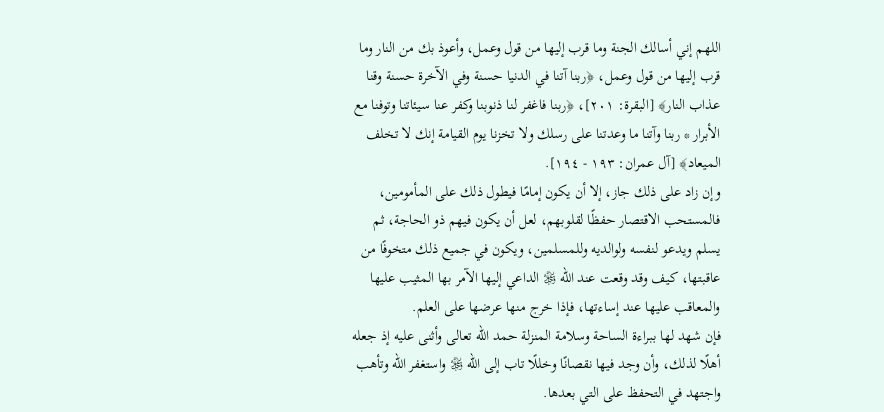اللهم إني أسالك الجنة وما قرب إليها من قول وعمل، وأعوذ بك من النار وما قرب إليها من قول وعمل، ﴿ربنا آتنا في الدنيا حسنة وفي الآخرة حسنة وقنا عذاب النار﴾ [البقرة: ٢٠١]، ﴿ربنا فاغفر لنا ذنوبنا وكفر عنا سيئاتنا وتوفنا مع الأبرار * ربنا وآتنا ما وعدتنا على رسلك ولا تخزنا يوم القيامة إنك لا تخلف الميعاد﴾ [آل عمران: ١٩٣ - ١٩٤].
وإن زاد على ذلك جاز، إلا أن يكون إمامًا فيطول ذلك على المأمومين، فالمستحب الاقتصار حفظًا لقلوبهم، لعل أن يكون فيهم ذو الحاجة، ثم يسلم ويدعو لنفسه ولوالديه وللمسلمين، ويكون في جميع ذلك متخوفًا من عاقبتها، كيف وقد وقعت عند الله ﷿ الداعي إليها الآمر بها المثيب عليها والمعاقب عليها عند إساءتها، فإذا خرج منها عرضها على العلم.
فإن شهد لها ببراءة الساحة وسلامة المنزلة حمد الله تعالى وأثنى عليه إذ جعله أهلًا لذلك، وأن وجد فيها نقصانًا وخللًا تاب إلى الله ﷿ واستغفر الله وتأهب واجتهد في التحفظ على التي بعدها.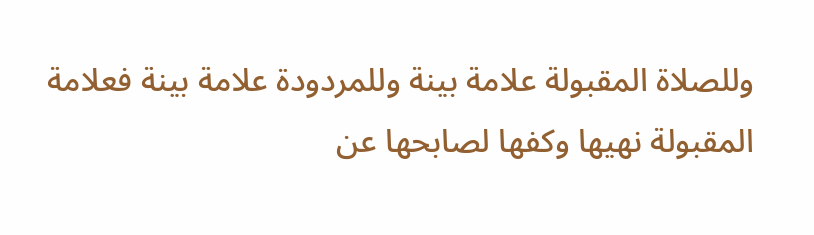وللصلاة المقبولة علامة بينة وللمردودة علامة بينة فعلامة المقبولة نهيها وكفها لصابحها عن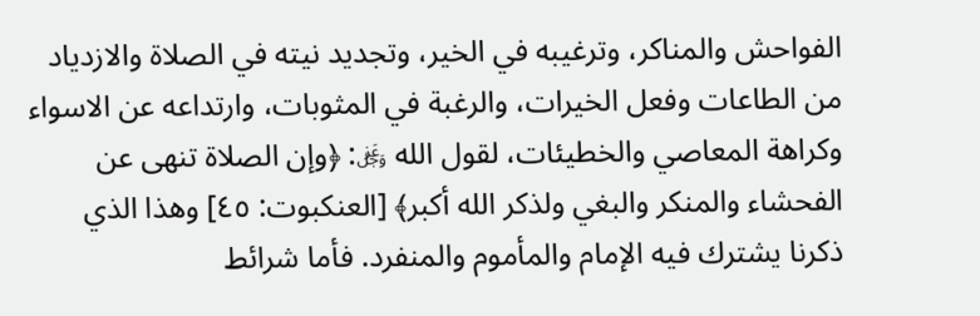الفواحش والمناكر، وترغيبه في الخير، وتجديد نيته في الصلاة والازدياد من الطاعات وفعل الخيرات، والرغبة في المثوبات، وارتداعه عن الاسواء وكراهة المعاصي والخطيئات، لقول الله ﷿: ﴿وإن الصلاة تنهى عن الفحشاء والمنكر والبغي ولذكر الله أكبر﴾ [العنكبوت: ٤٥] وهذا الذي ذكرنا يشترك فيه الإمام والمأموم والمنفرد. فأما شرائط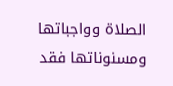الصلاة وواجباتها ومسنوناتها فقد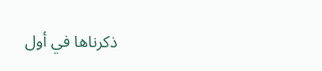ذكرناها في أول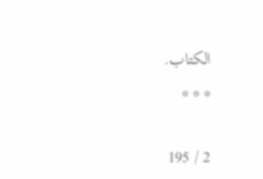الكتاب.
* * *

2 / 195